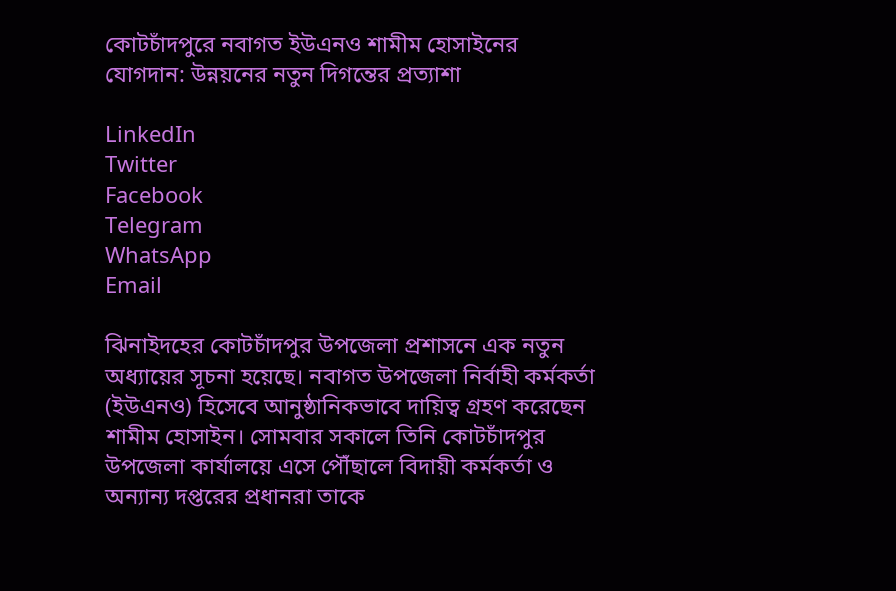কোটচাঁদপুরে নবাগত ইউএনও শামীম হোসাইনের যোগদান: উন্নয়নের নতুন দিগন্তের প্রত্যাশা

LinkedIn
Twitter
Facebook
Telegram
WhatsApp
Email

ঝিনাইদহের কোটচাঁদপুর উপজেলা প্রশাসনে এক নতুন অধ্যায়ের সূচনা হয়েছে। নবাগত উপজেলা নির্বাহী কর্মকর্তা (ইউএনও) হিসেবে আনুষ্ঠানিকভাবে দায়িত্ব গ্রহণ করেছেন শামীম হোসাইন। সোমবার সকালে তিনি কোটচাঁদপুর উপজেলা কার্যালয়ে এসে পৌঁছালে বিদায়ী কর্মকর্তা ও অন্যান্য দপ্তরের প্রধানরা তাকে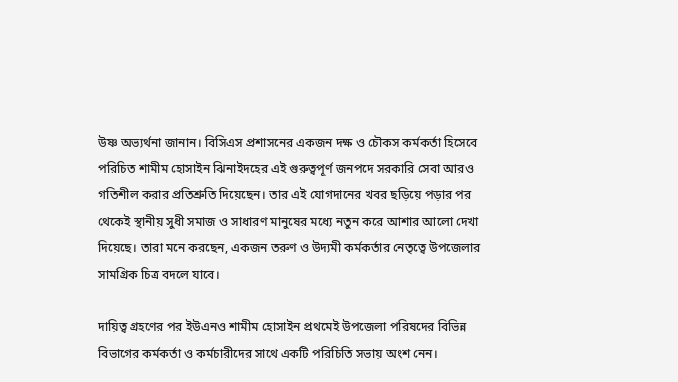উষ্ণ অভ্যর্থনা জানান। বিসিএস প্রশাসনের একজন দক্ষ ও চৌকস কর্মকর্তা হিসেবে পরিচিত শামীম হোসাইন ঝিনাইদহের এই গুরুত্বপূর্ণ জনপদে সরকারি সেবা আরও গতিশীল করার প্রতিশ্রুতি দিয়েছেন। তার এই যোগদানের খবর ছড়িয়ে পড়ার পর থেকেই স্থানীয় সুধী সমাজ ও সাধারণ মানুষের মধ্যে নতুন করে আশার আলো দেখা দিয়েছে। তারা মনে করছেন, একজন তরুণ ও উদ্যমী কর্মকর্তার নেতৃত্বে উপজেলার সামগ্রিক চিত্র বদলে যাবে।

দায়িত্ব গ্রহণের পর ইউএনও শামীম হোসাইন প্রথমেই উপজেলা পরিষদের বিভিন্ন বিভাগের কর্মকর্তা ও কর্মচারীদের সাথে একটি পরিচিতি সভায় অংশ নেন।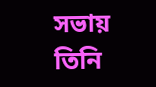সভায় তিনি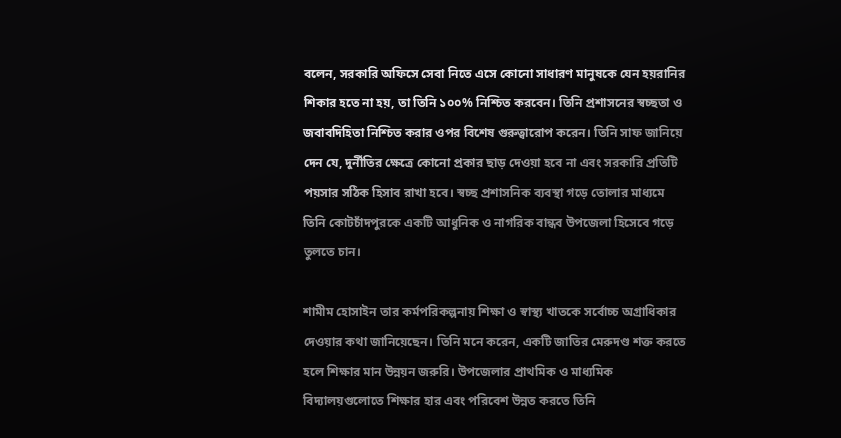বলেন, সরকারি অফিসে সেবা নিতে এসে কোনো সাধারণ মানুষকে যেন হয়রানির শিকার হতে না হয়, তা তিনি ১০০% নিশ্চিত করবেন। তিনি প্রশাসনের স্বচ্ছতা ও জবাবদিহিতা নিশ্চিত করার ওপর বিশেষ গুরুত্বারোপ করেন। তিনি সাফ জানিয়ে দেন যে, দুর্নীতির ক্ষেত্রে কোনো প্রকার ছাড় দেওয়া হবে না এবং সরকারি প্রতিটি পয়সার সঠিক হিসাব রাখা হবে। স্বচ্ছ প্রশাসনিক ব্যবস্থা গড়ে তোলার মাধ্যমে তিনি কোটচাঁদপুরকে একটি আধুনিক ও নাগরিক বান্ধব উপজেলা হিসেবে গড়ে তুলতে চান।

শামীম হোসাইন তার কর্মপরিকল্পনায় শিক্ষা ও স্বাস্থ্য খাতকে সর্বোচ্চ অগ্রাধিকার দেওয়ার কথা জানিয়েছেন। তিনি মনে করেন, একটি জাতির মেরুদণ্ড শক্ত করতে হলে শিক্ষার মান উন্নয়ন জরুরি। উপজেলার প্রাথমিক ও মাধ্যমিক বিদ্যালয়গুলোতে শিক্ষার হার এবং পরিবেশ উন্নত করতে তিনি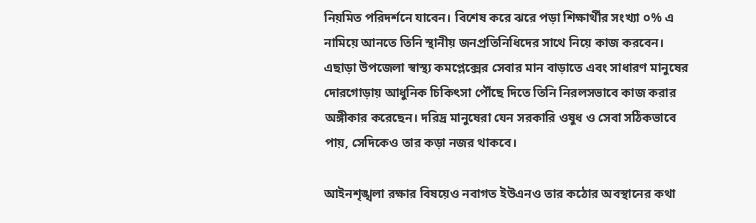নিয়মিত পরিদর্শনে যাবেন। বিশেষ করে ঝরে পড়া শিক্ষার্থীর সংখ্যা ০% এ নামিয়ে আনতে তিনি স্থানীয় জনপ্রতিনিধিদের সাথে নিয়ে কাজ করবেন। এছাড়া উপজেলা স্বাস্থ্য কমপ্লেক্সের সেবার মান বাড়াতে এবং সাধারণ মানুষের দোরগোড়ায় আধুনিক চিকিৎসা পৌঁছে দিতে তিনি নিরলসভাবে কাজ করার অঙ্গীকার করেছেন। দরিদ্র মানুষেরা যেন সরকারি ওষুধ ও সেবা সঠিকভাবে পায়, সেদিকেও তার কড়া নজর থাকবে।

আইনশৃঙ্খলা রক্ষার বিষয়েও নবাগত ইউএনও তার কঠোর অবস্থানের কথা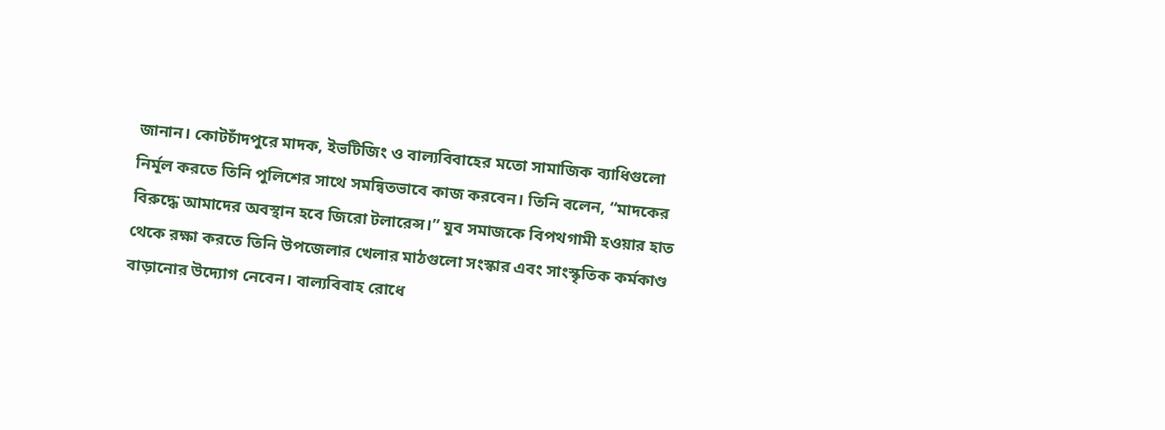জানান। কোটচাঁদপুরে মাদক, ইভটিজিং ও বাল্যবিবাহের মতো সামাজিক ব্যাধিগুলো নির্মূল করতে তিনি পুলিশের সাথে সমন্বিতভাবে কাজ করবেন। তিনি বলেন, “মাদকের বিরুদ্ধে আমাদের অবস্থান হবে জিরো টলারেন্স।” যুব সমাজকে বিপথগামী হওয়ার হাত থেকে রক্ষা করতে তিনি উপজেলার খেলার মাঠগুলো সংস্কার এবং সাংস্কৃতিক কর্মকাণ্ড বাড়ানোর উদ্যোগ নেবেন। বাল্যবিবাহ রোধে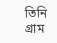তিনি গ্রাম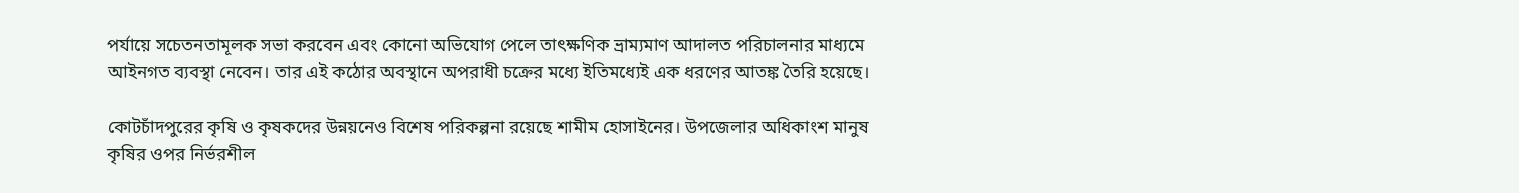পর্যায়ে সচেতনতামূলক সভা করবেন এবং কোনো অভিযোগ পেলে তাৎক্ষণিক ভ্রাম্যমাণ আদালত পরিচালনার মাধ্যমে আইনগত ব্যবস্থা নেবেন। তার এই কঠোর অবস্থানে অপরাধী চক্রের মধ্যে ইতিমধ্যেই এক ধরণের আতঙ্ক তৈরি হয়েছে।

কোটচাঁদপুরের কৃষি ও কৃষকদের উন্নয়নেও বিশেষ পরিকল্পনা রয়েছে শামীম হোসাইনের। উপজেলার অধিকাংশ মানুষ কৃষির ওপর নির্ভরশীল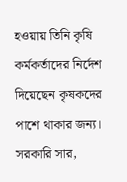হওয়ায় তিনি কৃষি কর্মকর্তাদের নির্দেশ দিয়েছেন কৃষকদের পাশে থাকার জন্য। সরকারি সার,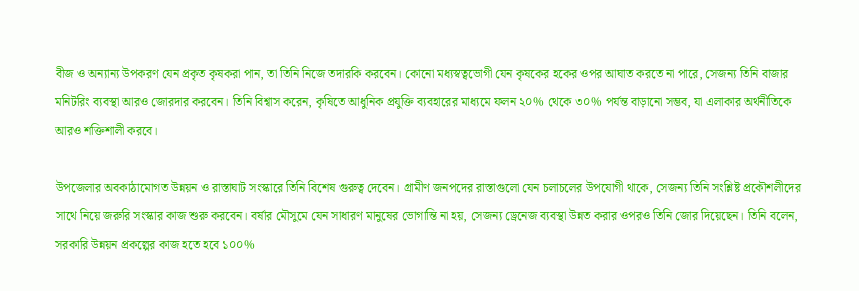বীজ ও অন্যান্য উপকরণ যেন প্রকৃত কৃষকরা পান, তা তিনি নিজে তদারকি করবেন। কোনো মধ্যস্বত্বভোগী যেন কৃষকের হকের ওপর আঘাত করতে না পারে, সেজন্য তিনি বাজার মনিটরিং ব্যবস্থা আরও জোরদার করবেন। তিনি বিশ্বাস করেন, কৃষিতে আধুনিক প্রযুক্তি ব্যবহারের মাধ্যমে ফলন ২০% থেকে ৩০% পর্যন্ত বাড়ানো সম্ভব, যা এলাকার অর্থনীতিকে আরও শক্তিশালী করবে।

উপজেলার অবকাঠামোগত উন্নয়ন ও রাস্তাঘাট সংস্কারে তিনি বিশেষ গুরুত্ব দেবেন। গ্রামীণ জনপদের রাস্তাগুলো যেন চলাচলের উপযোগী থাকে, সেজন্য তিনি সংশ্লিষ্ট প্রকৌশলীদের সাথে নিয়ে জরুরি সংস্কার কাজ শুরু করবেন। বর্ষার মৌসুমে যেন সাধারণ মানুষের ভোগান্তি না হয়, সেজন্য ড্রেনেজ ব্যবস্থা উন্নত করার ওপরও তিনি জোর দিয়েছেন। তিনি বলেন, সরকারি উন্নয়ন প্রকল্পের কাজ হতে হবে ১০০%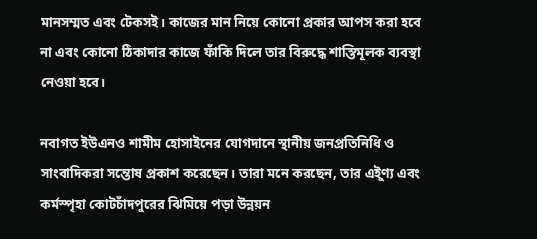মানসম্মত এবং টেকসই। কাজের মান নিয়ে কোনো প্রকার আপস করা হবে না এবং কোনো ঠিকাদার কাজে ফাঁকি দিলে তার বিরুদ্ধে শাস্তিমূলক ব্যবস্থা নেওয়া হবে।

নবাগত ইউএনও শামীম হোসাইনের যোগদানে স্থানীয় জনপ্রতিনিধি ও সাংবাদিকরা সন্তোষ প্রকাশ করেছেন। তারা মনে করছেন, তার এইুণ্য এবং কর্মস্পৃহা কোটচাঁদপুরের ঝিমিয়ে পড়া উন্নয়ন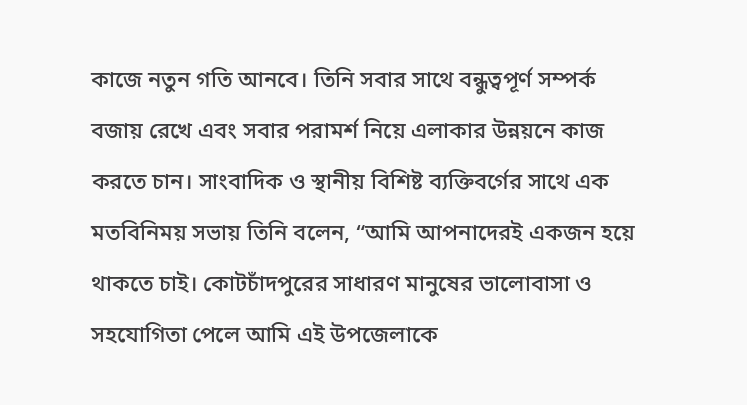কাজে নতুন গতি আনবে। তিনি সবার সাথে বন্ধুত্বপূর্ণ সম্পর্ক বজায় রেখে এবং সবার পরামর্শ নিয়ে এলাকার উন্নয়নে কাজ করতে চান। সাংবাদিক ও স্থানীয় বিশিষ্ট ব্যক্তিবর্গের সাথে এক মতবিনিময় সভায় তিনি বলেন, “আমি আপনাদেরই একজন হয়ে থাকতে চাই। কোটচাঁদপুরের সাধারণ মানুষের ভালোবাসা ও সহযোগিতা পেলে আমি এই উপজেলাকে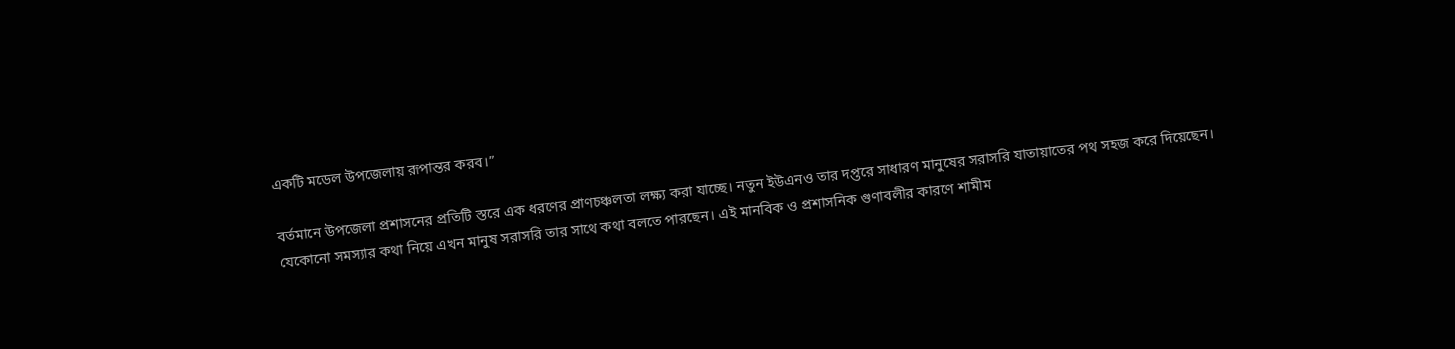একটি মডেল উপজেলায় রূপান্তর করব।”

বর্তমানে উপজেলা প্রশাসনের প্রতিটি স্তরে এক ধরণের প্রাণচঞ্চলতা লক্ষ্য করা যাচ্ছে। নতুন ইউএনও তার দপ্তরে সাধারণ মানুষের সরাসরি যাতায়াতের পথ সহজ করে দিয়েছেন। যেকোনো সমস্যার কথা নিয়ে এখন মানুষ সরাসরি তার সাথে কথা বলতে পারছেন। এই মানবিক ও প্রশাসনিক গুণাবলীর কারণে শামীম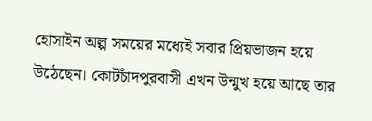হোসাইন অল্প সময়ের মধ্যেই সবার প্রিয়ভাজন হয়ে উঠেছেন। কোটচাঁদপুরবাসী এখন উন্মুখ হয়ে আছে তার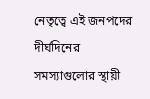নেতৃত্বে এই জনপদের দীর্ঘদিনের সমস্যাগুলোর স্থায়ী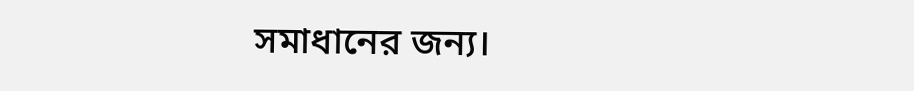সমাধানের জন্য।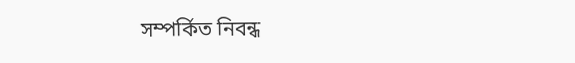সম্পর্কিত নিবন্ধ